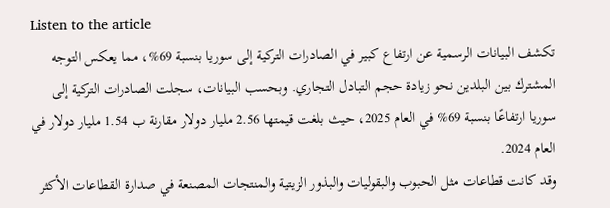Listen to the article
تكشف البيانات الرسمية عن ارتفاع كبير في الصادرات التركية إلى سوريا بنسبة 69%، مما يعكس التوجه المشترك بين البلدين نحو زيادة حجم التبادل التجاري. وبحسب البيانات، سجلت الصادرات التركية إلى سوريا ارتفاعًا بنسبة 69% في العام 2025، حيث بلغت قيمتها 2.56 مليار دولار مقارنة ب 1.54 مليار دولار في العام 2024.
وقد كانت قطاعات مثل الحبوب والبقوليات والبذور الزيتية والمنتجات المصنعة في صدارة القطاعات الأكثر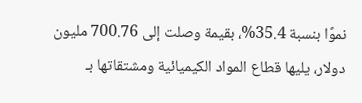نموًا بنسبة 35.4%، بقيمة وصلت إلى 700.76 مليون دولار، يليها قطاع المواد الكيميائية ومشتقاتها بـ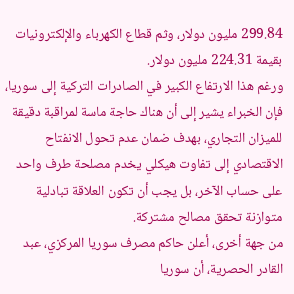299.84 مليون دولار، وثم قطاع الكهرباء والإلكترونيات بقيمة 224.31 مليون دولار.
ورغم هذا الارتفاع الكبير في الصادرات التركية إلى سوريا، فإن الخبراء يشير إلى أن هناك حاجة ماسة لمراقبة دقيقة للميزان التجاري، بهدف ضمان عدم تحول الانفتاح الاقتصادي إلى تفاوت هيكلي يخدم مصلحة طرف واحد على حساب الآخر، بل يجب أن تكون العلاقة تبادلية متوازنة تحقق مصالح مشتركة.
من جهة أخرى، أعلن حاكم مصرف سوريا المركزي، عبد القادر الحصرية، أن سوريا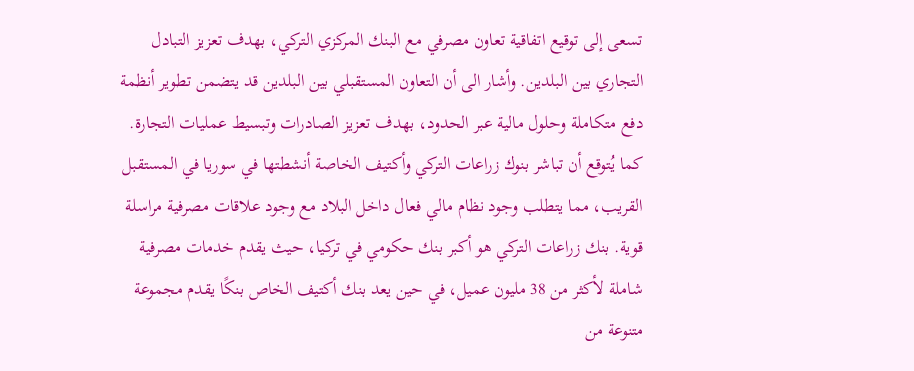تسعى إلى توقيع اتفاقية تعاون مصرفي مع البنك المركزي التركي، بهدف تعزيز التبادل التجاري بين البلدين. وأشار الى أن التعاون المستقبلي بين البلدين قد يتضمن تطوير أنظمة دفع متكاملة وحلول مالية عبر الحدود، بهدف تعزيز الصادرات وتبسيط عمليات التجارة.
كما يُتوقع أن تباشر بنوك زراعات التركي وأكتيف الخاصة أنشطتها في سوريا في المستقبل القريب، مما يتطلب وجود نظام مالي فعال داخل البلاد مع وجود علاقات مصرفية مراسلة قوية. بنك زراعات التركي هو أكبر بنك حكومي في تركيا، حيث يقدم خدمات مصرفية شاملة لأكثر من 38 مليون عميل، في حين يعد بنك أكتيف الخاص بنكًا يقدم مجموعة متنوعة من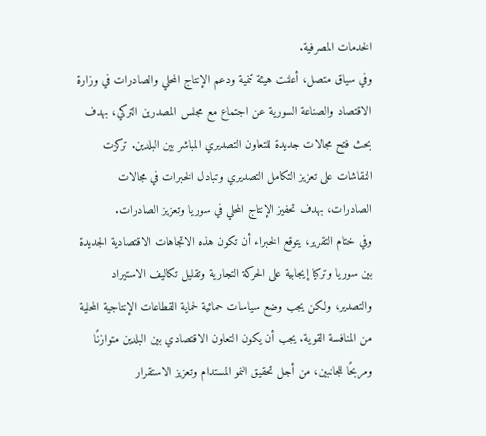الخدمات المصرفية.
وفي سياق متصل، أعلنت هيئة تنمية ودعم الإنتاج المحلي والصادرات في وزارة الاقتصاد والصناعة السورية عن اجتماع مع مجلس المصدرين التركي، بهدف بحث فتح مجالات جديدة للتعاون التصديري المباشر بين البلدين. تركزت النقاشات على تعزيز التكامل التصديري وتبادل الخبرات في مجالات الصادرات، بهدف تحفيز الإنتاج المحلي في سوريا وتعزيز الصادرات.
وفي ختام التقرير، يتوقع الخبراء أن تكون هذه الاتجاهات الاقتصادية الجديدة بين سوريا وتركيا إيجابية على الحركة التجارية وتقليل تكاليف الاستيراد والتصدير، ولكن يجب وضع سياسات حمائية لحماية القطاعات الإنتاجية المحلية من المنافسة القوية. يجب أن يكون التعاون الاقتصادي بين البلدين متوازنًا ومربحًا للجانبين، من أجل تحقيق النمو المستدام وتعزيز الاستقرار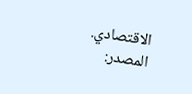الاقتصادي.
المصدر: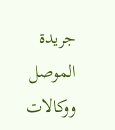جريدة الموصل ووكالات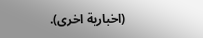(اخبارية اخرى).